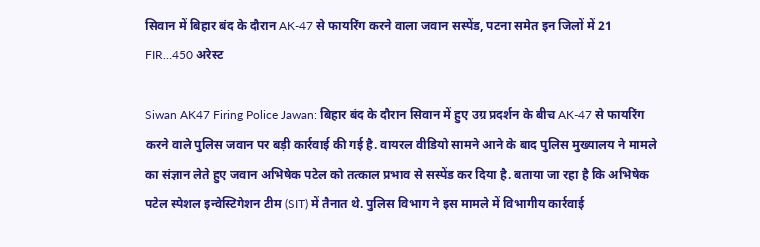सिवान में बिहार बंद के दौरान AK-47 से फायरिंग करने वाला जवान सस्पेंड, पटना समेत इन जिलों में 21 FIR…450 अरेस्ट

Siwan AK47 Firing Police Jawan: बिहार बंद के दौरान सिवान में हुए उग्र प्रदर्शन के बीच AK-47 से फायरिंग करने वाले पुलिस जवान पर बड़ी कार्रवाई की गई है. वायरल वीडियो सामने आने के बाद पुलिस मुख्यालय ने मामले का संज्ञान लेते हुए जवान अभिषेक पटेल को तत्काल प्रभाव से सस्पेंड कर दिया है. बताया जा रहा है कि अभिषेक पटेल स्पेशल इन्वेस्टिगेशन टीम (SIT) में तैनात थे. पुलिस विभाग ने इस मामले में विभागीय कार्रवाई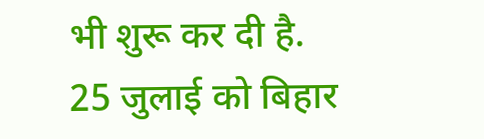भी शुरू कर दी है.
25 जुलाई को बिहार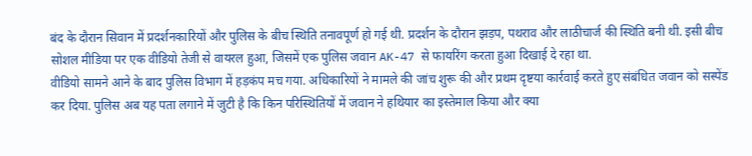बंद के दौरान सिवान में प्रदर्शनकारियों और पुलिस के बीच स्थिति तनावपूर्ण हो गई थी. प्रदर्शन के दौरान झड़प, पथराव और लाठीचार्ज की स्थिति बनी थी. इसी बीच सोशल मीडिया पर एक वीडियो तेजी से वायरल हुआ, जिसमें एक पुलिस जवान AK-47 से फायरिंग करता हुआ दिखाई दे रहा था.
वीडियो सामने आने के बाद पुलिस विभाग में हड़कंप मच गया. अधिकारियों ने मामले की जांच शुरू की और प्रथम दृष्टया कार्रवाई करते हुए संबंधित जवान को सस्पेंड कर दिया. पुलिस अब यह पता लगाने में जुटी है कि किन परिस्थितियों में जवान ने हथियार का इस्तेमाल किया और क्या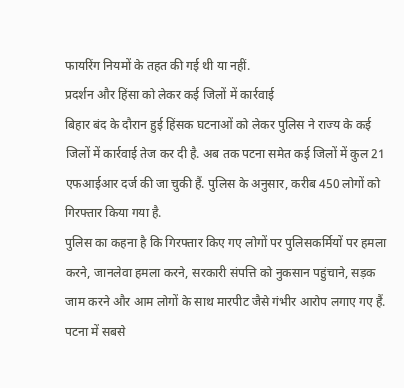फायरिंग नियमों के तहत की गई थी या नहीं.
प्रदर्शन और हिंसा को लेकर कई जिलों में कार्रवाई
बिहार बंद के दौरान हुई हिंसक घटनाओं को लेकर पुलिस ने राज्य के कई जिलों में कार्रवाई तेज कर दी है. अब तक पटना समेत कई जिलों में कुल 21 एफआईआर दर्ज की जा चुकी हैं. पुलिस के अनुसार, करीब 450 लोगों को गिरफ्तार किया गया है.
पुलिस का कहना है कि गिरफ्तार किए गए लोगों पर पुलिसकर्मियों पर हमला करने, जानलेवा हमला करने, सरकारी संपत्ति को नुकसान पहुंचाने, सड़क जाम करने और आम लोगों के साथ मारपीट जैसे गंभीर आरोप लगाए गए हैं.
पटना में सबसे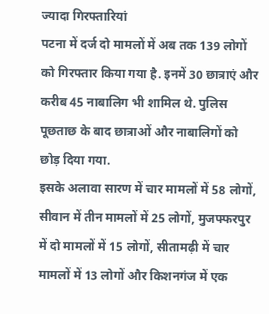ज्यादा गिरफ्तारियां
पटना में दर्ज दो मामलों में अब तक 139 लोगों को गिरफ्तार किया गया है. इनमें 30 छात्राएं और करीब 45 नाबालिग भी शामिल थे. पुलिस पूछताछ के बाद छात्राओं और नाबालिगों को छोड़ दिया गया.
इसके अलावा सारण में चार मामलों में 58 लोगों, सीवान में तीन मामलों में 25 लोगों, मुजफ्फरपुर में दो मामलों में 15 लोगों, सीतामढ़ी में चार मामलों में 13 लोगों और किशनगंज में एक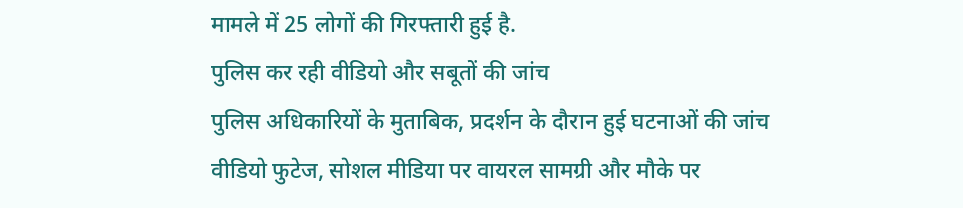मामले में 25 लोगों की गिरफ्तारी हुई है.
पुलिस कर रही वीडियो और सबूतों की जांच
पुलिस अधिकारियों के मुताबिक, प्रदर्शन के दौरान हुई घटनाओं की जांच वीडियो फुटेज, सोशल मीडिया पर वायरल सामग्री और मौके पर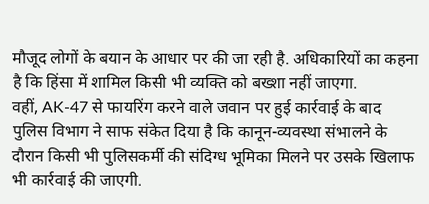मौजूद लोगों के बयान के आधार पर की जा रही है. अधिकारियों का कहना है कि हिंसा में शामिल किसी भी व्यक्ति को बख्शा नहीं जाएगा.
वहीं, AK-47 से फायरिंग करने वाले जवान पर हुई कार्रवाई के बाद पुलिस विभाग ने साफ संकेत दिया है कि कानून-व्यवस्था संभालने के दौरान किसी भी पुलिसकर्मी की संदिग्ध भूमिका मिलने पर उसके खिलाफ भी कार्रवाई की जाएगी.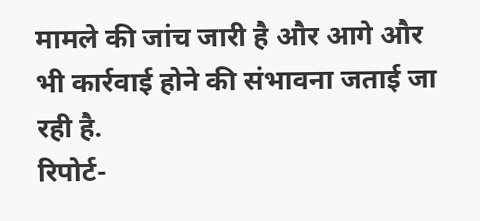मामले की जांच जारी है और आगे और भी कार्रवाई होने की संभावना जताई जा रही है.
रिपोर्ट-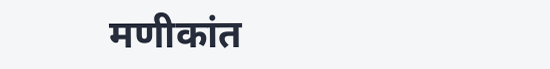मणीकांत